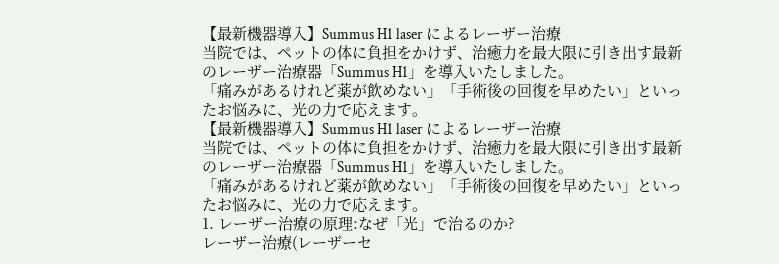【最新機器導入】Summus H1 laser によるレーザー治療
当院では、ペットの体に負担をかけず、治癒力を最大限に引き出す最新のレーザー治療器「Summus H1」を導入いたしました。
「痛みがあるけれど薬が飲めない」「手術後の回復を早めたい」といったお悩みに、光の力で応えます。
【最新機器導入】Summus H1 laser によるレーザー治療
当院では、ペットの体に負担をかけず、治癒力を最大限に引き出す最新のレーザー治療器「Summus H1」を導入いたしました。
「痛みがあるけれど薬が飲めない」「手術後の回復を早めたい」といったお悩みに、光の力で応えます。
1. レーザー治療の原理:なぜ「光」で治るのか?
レーザー治療(レーザーセ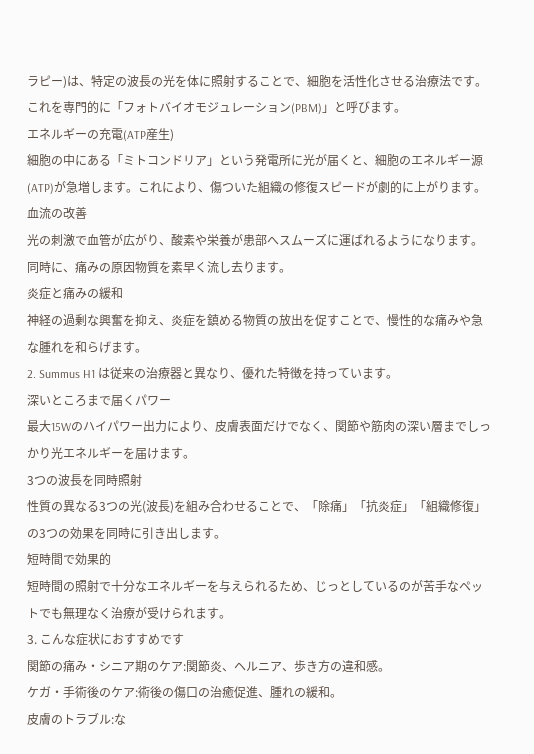ラピー)は、特定の波長の光を体に照射することで、細胞を活性化させる治療法です。これを専門的に「フォトバイオモジュレーション(PBM)」と呼びます。
エネルギーの充電(ATP産生)
細胞の中にある「ミトコンドリア」という発電所に光が届くと、細胞のエネルギー源(ATP)が急増します。これにより、傷ついた組織の修復スピードが劇的に上がります。
血流の改善
光の刺激で血管が広がり、酸素や栄養が患部へスムーズに運ばれるようになります。同時に、痛みの原因物質を素早く流し去ります。
炎症と痛みの緩和
神経の過剰な興奮を抑え、炎症を鎮める物質の放出を促すことで、慢性的な痛みや急な腫れを和らげます。
2. Summus H1 は従来の治療器と異なり、優れた特徴を持っています。
深いところまで届くパワー
最大15Wのハイパワー出力により、皮膚表面だけでなく、関節や筋肉の深い層までしっかり光エネルギーを届けます。
3つの波長を同時照射
性質の異なる3つの光(波長)を組み合わせることで、「除痛」「抗炎症」「組織修復」の3つの効果を同時に引き出します。
短時間で効果的
短時間の照射で十分なエネルギーを与えられるため、じっとしているのが苦手なペットでも無理なく治療が受けられます。
3. こんな症状におすすめです
関節の痛み・シニア期のケア:関節炎、ヘルニア、歩き方の違和感。
ケガ・手術後のケア:術後の傷口の治癒促進、腫れの緩和。
皮膚のトラブル:な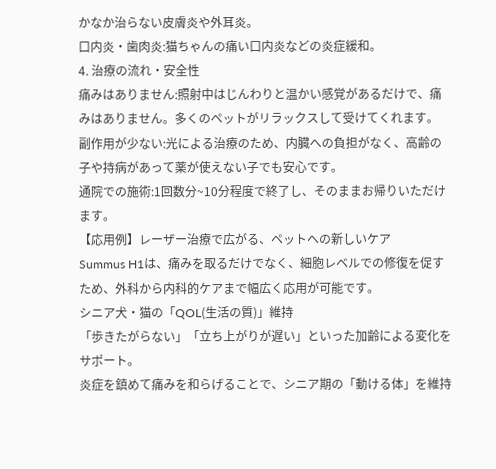かなか治らない皮膚炎や外耳炎。
口内炎・歯肉炎:猫ちゃんの痛い口内炎などの炎症緩和。
4. 治療の流れ・安全性
痛みはありません:照射中はじんわりと温かい感覚があるだけで、痛みはありません。多くのペットがリラックスして受けてくれます。
副作用が少ない:光による治療のため、内臓への負担がなく、高齢の子や持病があって薬が使えない子でも安心です。
通院での施術:1回数分~10分程度で終了し、そのままお帰りいただけます。
【応用例】レーザー治療で広がる、ペットへの新しいケア
Summus H1は、痛みを取るだけでなく、細胞レベルでの修復を促すため、外科から内科的ケアまで幅広く応用が可能です。
シニア犬・猫の「QOL(生活の質)」維持
「歩きたがらない」「立ち上がりが遅い」といった加齢による変化をサポート。
炎症を鎮めて痛みを和らげることで、シニア期の「動ける体」を維持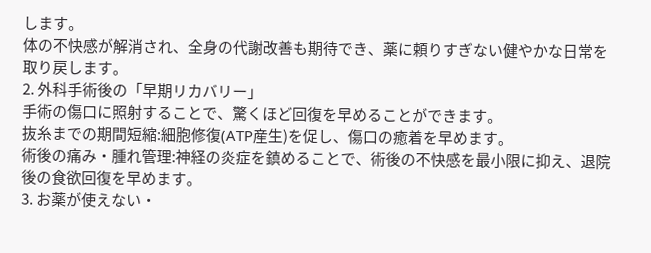します。
体の不快感が解消され、全身の代謝改善も期待でき、薬に頼りすぎない健やかな日常を取り戻します。
2. 外科手術後の「早期リカバリー」
手術の傷口に照射することで、驚くほど回復を早めることができます。
抜糸までの期間短縮:細胞修復(ATP産生)を促し、傷口の癒着を早めます。
術後の痛み・腫れ管理:神経の炎症を鎮めることで、術後の不快感を最小限に抑え、退院後の食欲回復を早めます。
3. お薬が使えない・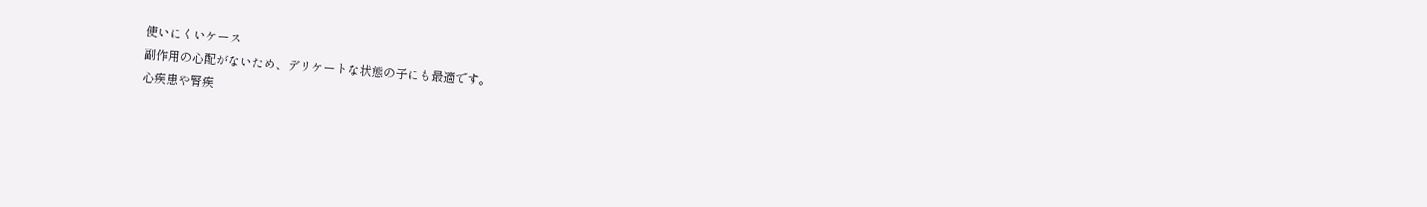使いにくいケース
副作用の心配がないため、デリケートな状態の子にも最適です。
心疾患や腎疾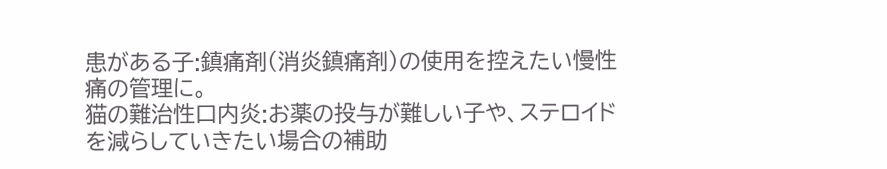患がある子:鎮痛剤(消炎鎮痛剤)の使用を控えたい慢性痛の管理に。
猫の難治性口内炎:お薬の投与が難しい子や、ステロイドを減らしていきたい場合の補助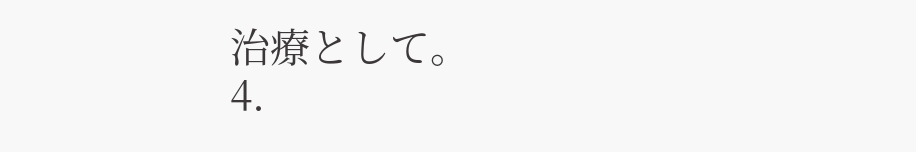治療として。
4.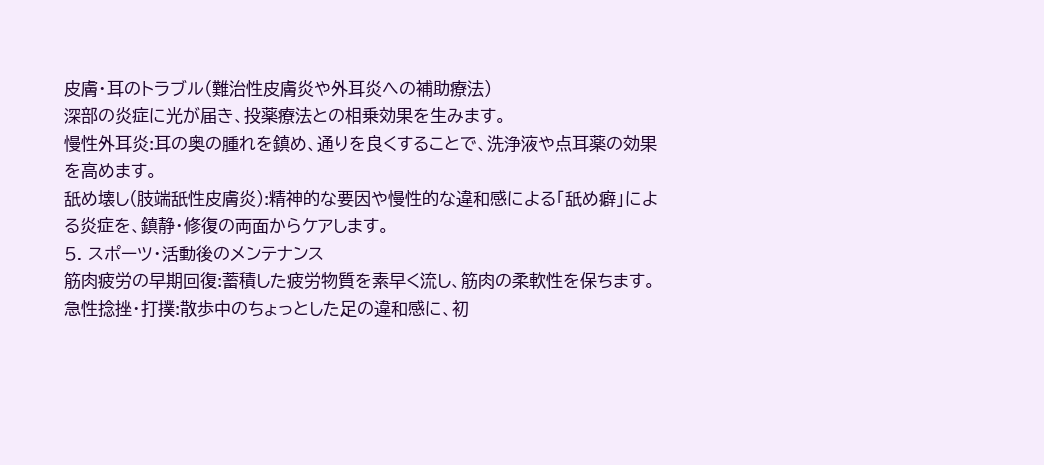皮膚・耳のトラブル(難治性皮膚炎や外耳炎への補助療法)
深部の炎症に光が届き、投薬療法との相乗効果を生みます。
慢性外耳炎:耳の奥の腫れを鎮め、通りを良くすることで、洗浄液や点耳薬の効果を高めます。
舐め壊し(肢端舐性皮膚炎):精神的な要因や慢性的な違和感による「舐め癖」による炎症を、鎮静・修復の両面からケアします。
5. スポーツ・活動後のメンテナンス
筋肉疲労の早期回復:蓄積した疲労物質を素早く流し、筋肉の柔軟性を保ちます。
急性捻挫・打撲:散歩中のちょっとした足の違和感に、初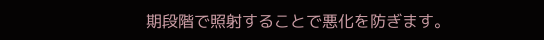期段階で照射することで悪化を防ぎます。